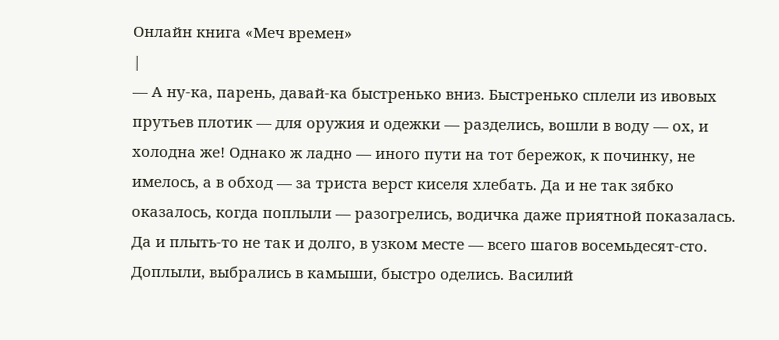Онлайн книга «Меч времен»
|
— А ну-ка, парень, давай-ка быстренько вниз. Быстренько сплели из ивовых прутьев плотик — для оружия и одежки — разделись, вошли в воду — ох, и холодна же! Однако ж ладно — иного пути на тот бережок, к починку, не имелось, а в обход — за триста верст киселя хлебать. Да и не так зябко оказалось, когда поплыли — разогрелись, водичка даже приятной показалась. Да и плыть-то не так и долго, в узком месте — всего шагов восемьдесят-сто. Доплыли, выбрались в камыши, быстро оделись. Василий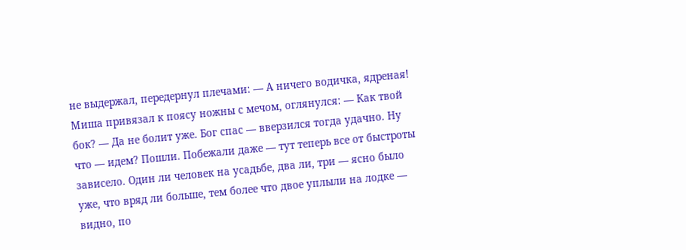не выдержал, передернул плечами: — А ничего водичка, ядреная! Миша привязал к поясу ножны с мечом, оглянулся: — Как твой бок? — Да не болит уже. Бог спас — вверзился тогда удачно. Ну что — идем? Пошли. Побежали даже — тут теперь все от быстроты зависело. Один ли человек на усадьбе, два ли, три — ясно было уже, что вряд ли больше, тем более что двое уплыли на лодке — видно, по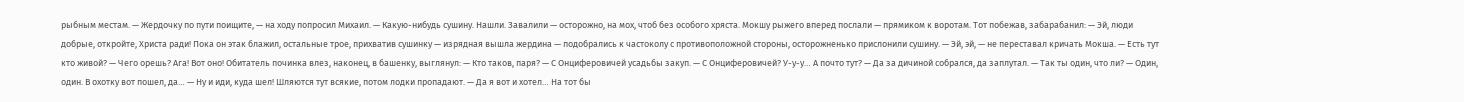рыбным местам. — Жердочку по пути поищите, — на ходу попросил Михаил. — Какую-нибудь сушину. Нашли. Завалили — осторожно, на мох, чтоб без особого хряста. Мокшу рыжего вперед послали — прямиком к воротам. Тот побежав, забарабанил: — Эй, люди добрые, откройте, Христа ради! Пока он этак блажил, остальные трое, прихватив сушинку — изрядная вышла жердина — подобрались к частоколу с противоположной стороны, осторожненько прислонили сушину. — Эй, эй, — не переставал кричать Мокша. — Есть тут кто живой? — Чего орешь? Ага! Вот оно! Обитатель починка влез, наконец, в башенку, выглянул: — Кто таков, паря? — С Онциферовичей усадьбы закуп. — С Онциферовичей? У-у-у… А почто тут? — Да за дичиной собрался, да заплутал. — Так ты один, что ли? — Один, один. В охотку вот пошел, да… — Ну и иди, куда шел! Шляются тут всякие, потом лодки пропадают. — Да я вот и хотел… На тот бы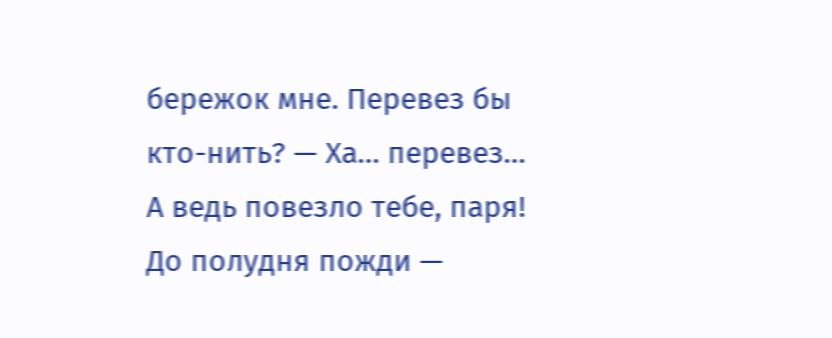бережок мне. Перевез бы кто-нить? — Ха… перевез… А ведь повезло тебе, паря! До полудня пожди —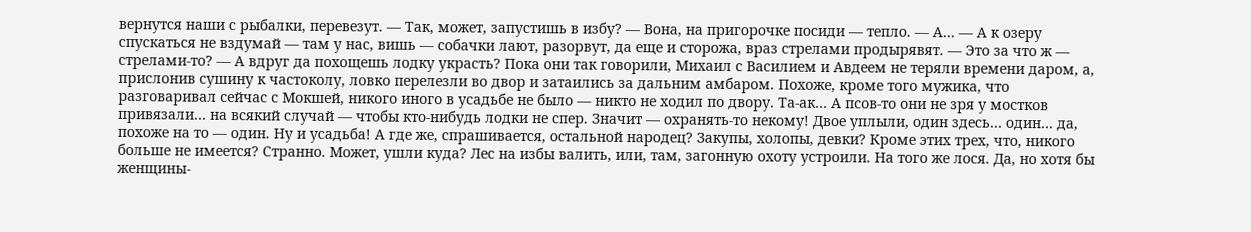вернутся наши с рыбалки, перевезут. — Так, может, запустишь в избу? — Вона, на пригорочке посиди — тепло. — А… — А к озеру спускаться не вздумай — там у нас, вишь — собачки лают, разорвут, да еще и сторожа, враз стрелами продырявят. — Это за что ж — стрелами-то? — А вдруг да похощешь лодку украсть? Пока они так говорили, Михаил с Василием и Авдеем не теряли времени даром, а, прислонив сушину к частоколу, ловко перелезли во двор и затаились за дальним амбаром. Похоже, кроме того мужика, что разговаривал сейчас с Мокшей, никого иного в усадьбе не было — никто не ходил по двору. Та-ак… А псов-то они не зря у мостков привязали… на всякий случай — чтобы кто-нибудь лодки не спер. Значит — охранять-то некому! Двое уплыли, один здесь… один… да, похоже на то — один. Ну и усадьба! А где же, спрашивается, остальной народец? Закупы, холопы, девки? Кроме этих трех, что, никого больше не имеется? Странно. Может, ушли куда? Лес на избы валить, или, там, загонную охоту устроили. На того же лося. Да, но хотя бы женщины-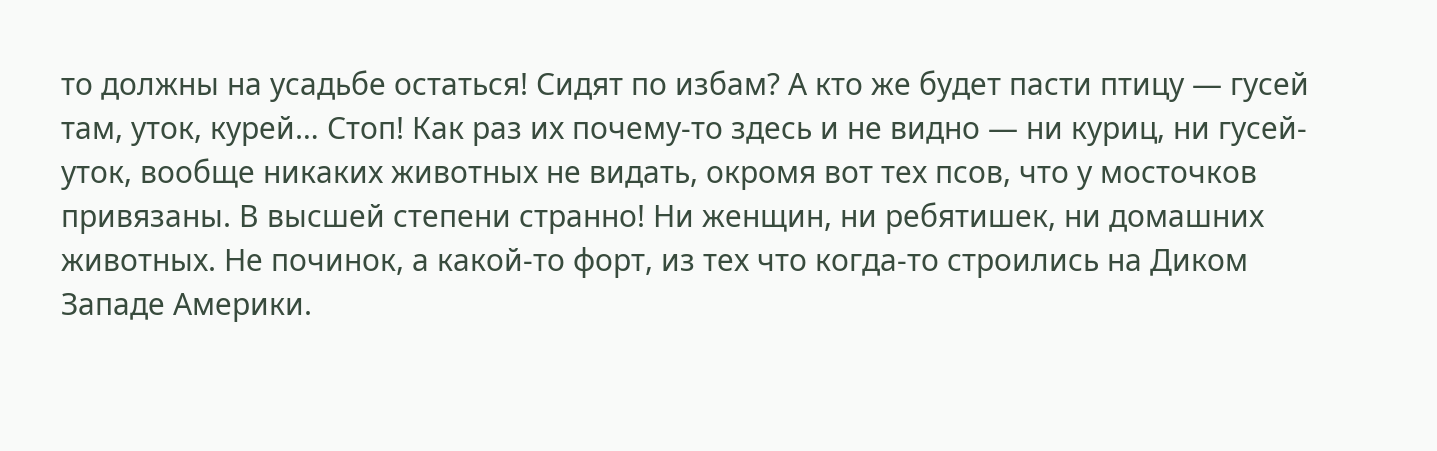то должны на усадьбе остаться! Сидят по избам? А кто же будет пасти птицу — гусей там, уток, курей… Стоп! Как раз их почему-то здесь и не видно — ни куриц, ни гусей-уток, вообще никаких животных не видать, окромя вот тех псов, что у мосточков привязаны. В высшей степени странно! Ни женщин, ни ребятишек, ни домашних животных. Не починок, а какой-то форт, из тех что когда-то строились на Диком Западе Америки.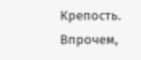Крепость. Впрочем,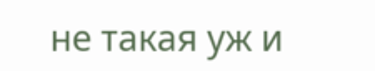не такая уж и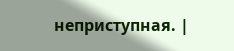неприступная. |